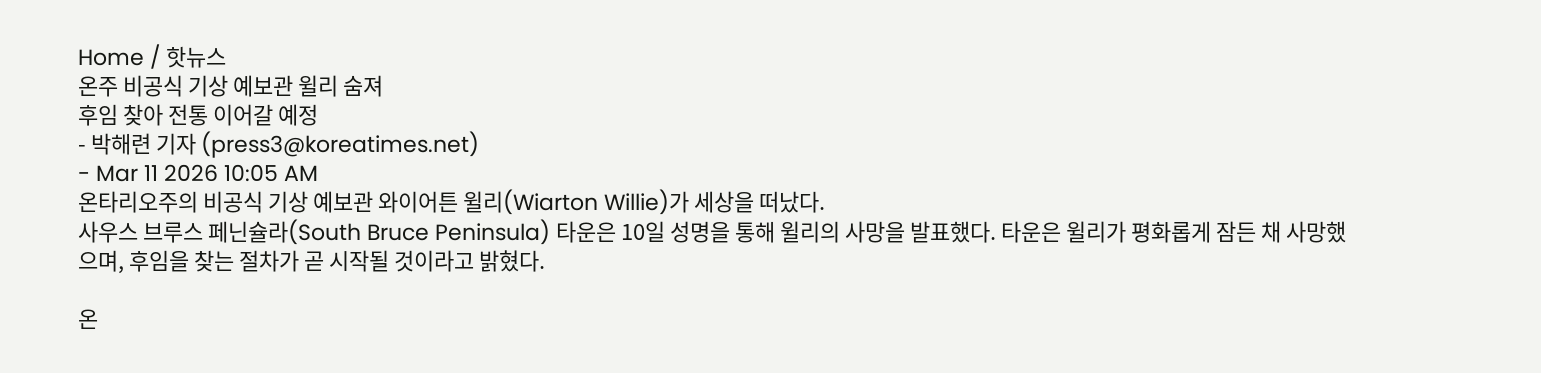Home / 핫뉴스
온주 비공식 기상 예보관 윌리 숨져
후임 찾아 전통 이어갈 예정
- 박해련 기자 (press3@koreatimes.net)
- Mar 11 2026 10:05 AM
온타리오주의 비공식 기상 예보관 와이어튼 윌리(Wiarton Willie)가 세상을 떠났다.
사우스 브루스 페닌슐라(South Bruce Peninsula) 타운은 10일 성명을 통해 윌리의 사망을 발표했다. 타운은 윌리가 평화롭게 잠든 채 사망했으며, 후임을 찾는 절차가 곧 시작될 것이라고 밝혔다.

온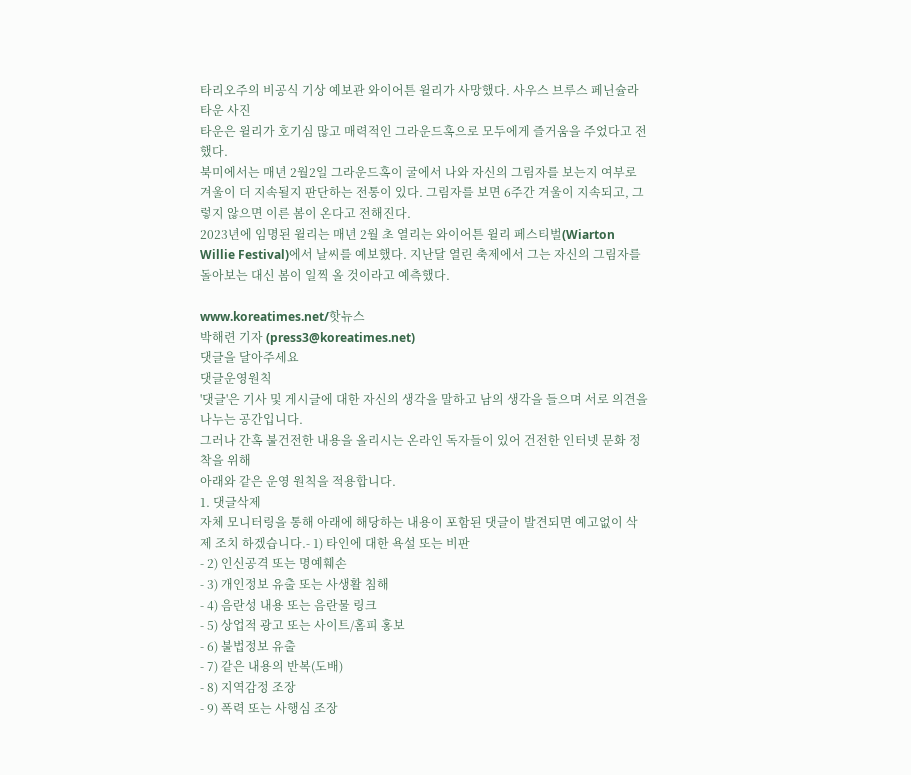타리오주의 비공식 기상 예보관 와이어튼 윌리가 사망했다. 사우스 브루스 페닌슐라 타운 사진
타운은 윌리가 호기심 많고 매력적인 그라운드혹으로 모두에게 즐거움을 주었다고 전했다.
북미에서는 매년 2월2일 그라운드혹이 굴에서 나와 자신의 그림자를 보는지 여부로 겨울이 더 지속될지 판단하는 전통이 있다. 그림자를 보면 6주간 겨울이 지속되고, 그렇지 않으면 이른 봄이 온다고 전해진다.
2023년에 임명된 윌리는 매년 2월 초 열리는 와이어튼 윌리 페스티벌(Wiarton Willie Festival)에서 날씨를 예보했다. 지난달 열린 축제에서 그는 자신의 그림자를 돌아보는 대신 봄이 일찍 올 것이라고 예측했다.

www.koreatimes.net/핫뉴스
박해련 기자 (press3@koreatimes.net)
댓글을 달아주세요
댓글운영원칙
'댓글'은 기사 및 게시글에 대한 자신의 생각을 말하고 남의 생각을 들으며 서로 의견을 나누는 공간입니다.
그러나 간혹 불건전한 내용을 올리시는 온라인 독자들이 있어 건전한 인터넷 문화 정착을 위해
아래와 같은 운영 원칙을 적용합니다.
1. 댓글삭제
자체 모니터링을 통해 아래에 해당하는 내용이 포함된 댓글이 발견되면 예고없이 삭제 조치 하겠습니다.- 1) 타인에 대한 욕설 또는 비판
- 2) 인신공격 또는 명예훼손
- 3) 개인정보 유출 또는 사생활 침해
- 4) 음란성 내용 또는 음란물 링크
- 5) 상업적 광고 또는 사이트/홈피 홍보
- 6) 불법정보 유출
- 7) 같은 내용의 반복(도배)
- 8) 지역감정 조장
- 9) 폭력 또는 사행심 조장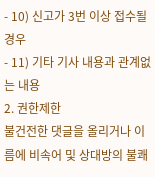- 10) 신고가 3번 이상 접수될 경우
- 11) 기타 기사 내용과 관계없는 내용
2. 권한제한
불건전한 댓글을 올리거나 이름에 비속어 및 상대방의 불쾌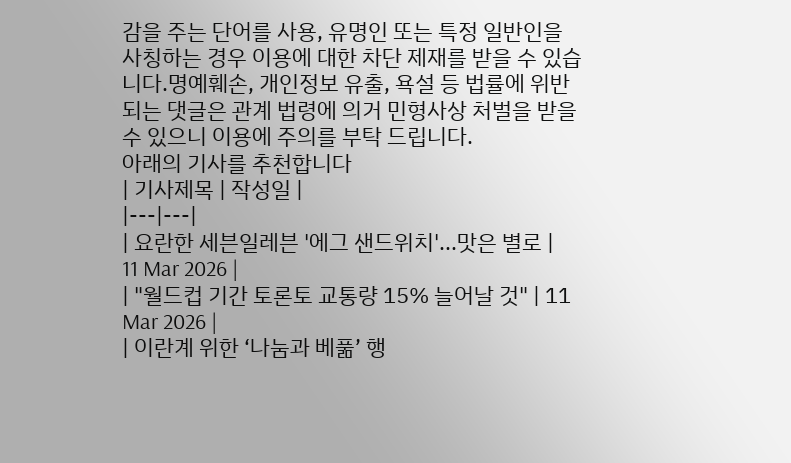감을 주는 단어를 사용, 유명인 또는 특정 일반인을 사칭하는 경우 이용에 대한 차단 제재를 받을 수 있습니다.명예훼손, 개인정보 유출, 욕설 등 법률에 위반되는 댓글은 관계 법령에 의거 민형사상 처벌을 받을 수 있으니 이용에 주의를 부탁 드립니다.
아래의 기사를 추천합니다
| 기사제목 | 작성일 |
|---|---|
| 요란한 세븐일레븐 '에그 샌드위치'...맛은 별로 | 11 Mar 2026 |
| "월드컵 기간 토론토 교통량 15% 늘어날 것" | 11 Mar 2026 |
| 이란계 위한 ‘나눔과 베풂’ 행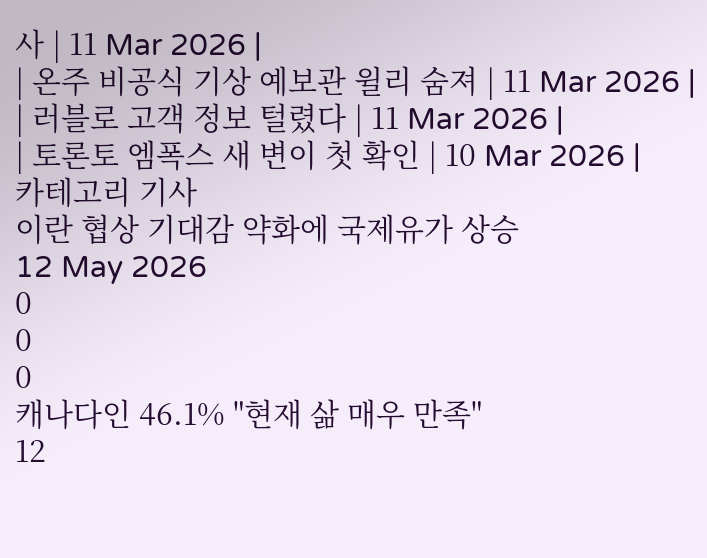사 | 11 Mar 2026 |
| 온주 비공식 기상 예보관 윌리 숨져 | 11 Mar 2026 |
| 러블로 고객 정보 털렸다 | 11 Mar 2026 |
| 토론토 엠폭스 새 변이 첫 확인 | 10 Mar 2026 |
카테고리 기사
이란 협상 기대감 약화에 국제유가 상승
12 May 2026
0
0
0
캐나다인 46.1% "현재 삶 매우 만족"
12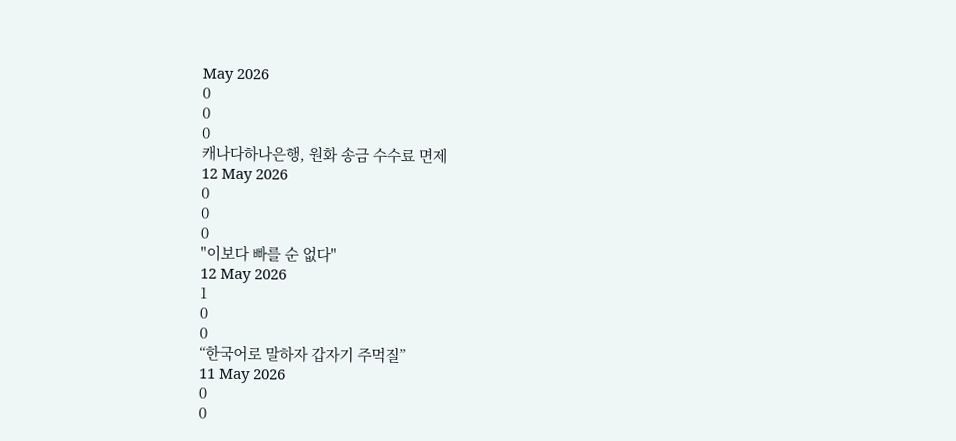May 2026
0
0
0
캐나다하나은행, 원화 송금 수수료 면제
12 May 2026
0
0
0
"이보다 빠를 순 없다"
12 May 2026
1
0
0
“한국어로 말하자 갑자기 주먹질”
11 May 2026
0
0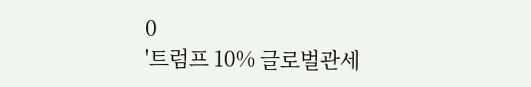0
'트럼프 10% 글로벌관세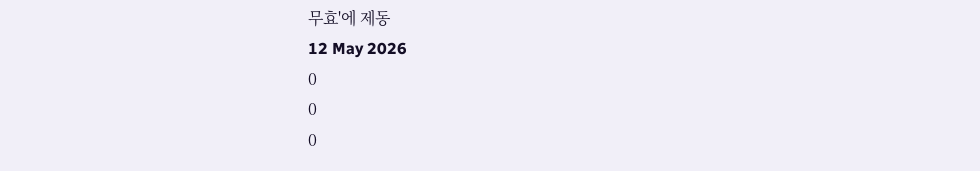무효'에 제동
12 May 2026
0
0
0